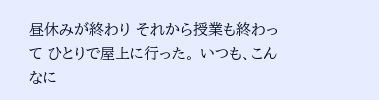昼休みが終わり それから授業も終わって ひとりで屋上に行った。 いつも、こんなに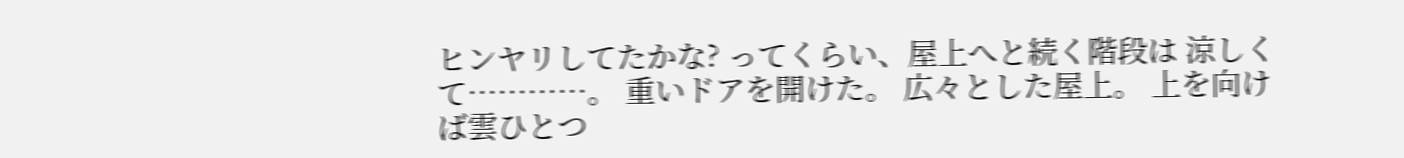ヒンヤリしてたかな? ってくらい、屋上へと続く階段は 涼しくて…………。 重いドアを開けた。 広々とした屋上。 上を向けば雲ひとつ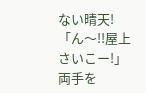ない晴天! 「ん〜!!屋上さいこー!」 両手を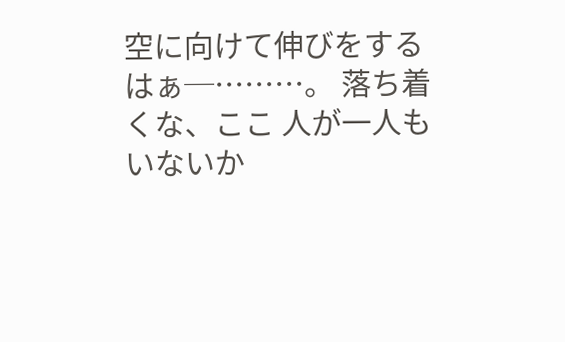空に向けて伸びをする はぁ─………。 落ち着くな、ここ 人が一人もいないか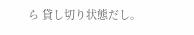ら 貸し切り状態だし。